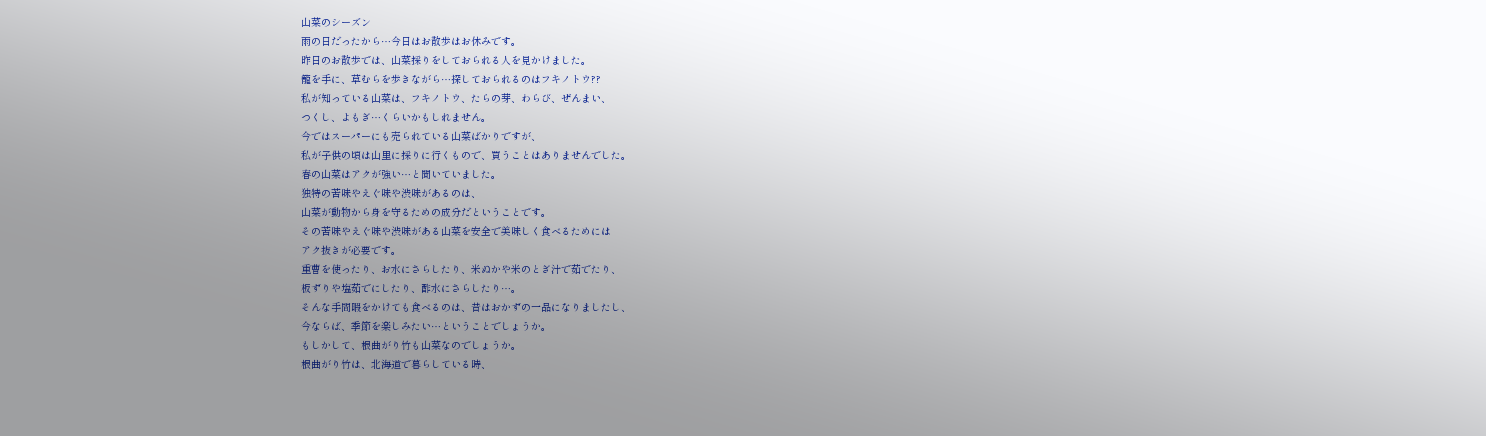山菜のシーズン
雨の日だったから…今日はお散歩はお休みです。
昨日のお散歩では、山菜採りをしておられる人を見かけました。
籠を手に、草むらを歩きながら…探しておられるのはフキノトウ??
私が知っている山菜は、フキノトウ、たらの芽、わらび、ぜんまい、
つくし、よもぎ…くらいかもしれません。
今ではスーパーにも売られている山菜ばかりですが、
私が子供の頃は山里に採りに行くもので、買うことはありませんでした。
春の山菜はアクが強い…と聞いていました。
独特の苦味やえぐ味や渋味があるのは、
山菜が動物から身を守るための成分だということです。
その苦味やえぐ味や渋味がある山菜を安全で美味しく食べるためには
アク抜きが必要です。
重曹を使ったり、お水にさらしたり、米ぬかや米のとぎ汁で茹でたり、
板ずりや塩茹でにしたり、酢水にさらしたり…。
そんな手間暇をかけても食べるのは、昔はおかずの一品になりましたし、
今ならば、季節を楽しみたい…ということでしょうか。
もしかして、根曲がり竹も山菜なのでしょうか。
根曲がり竹は、北海道で暮らしている時、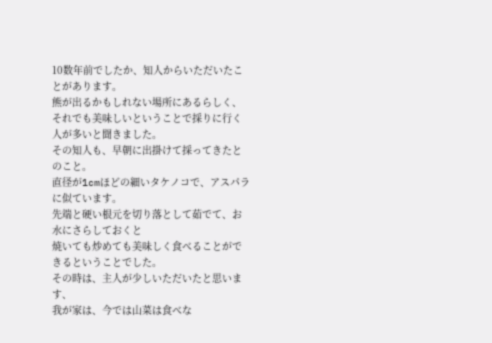10数年前でしたか、知人からいただいたことがあります。
熊が出るかもしれない場所にあるらしく、
それでも美味しいということで採りに行く人が多いと聞きました。
その知人も、早朝に出掛けて採ってきたとのこと。
直径が1cmほどの細いタケノコで、アスパラに似ています。
先端と硬い根元を切り落として茹でて、お水にさらしておくと
焼いても炒めても美味しく食べることができるということでした。
その時は、主人が少しいただいたと思います、
我が家は、今では山菜は食べな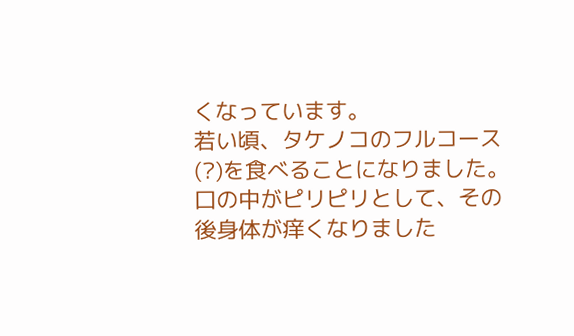くなっています。
若い頃、タケノコのフルコース(?)を食べることになりました。
口の中がピリピリとして、その後身体が痒くなりました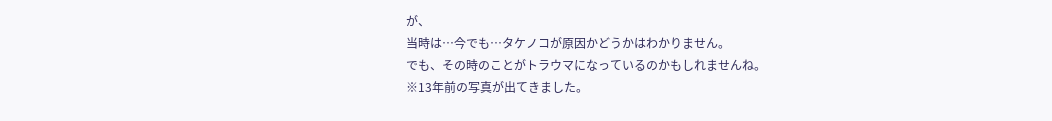が、
当時は…今でも…タケノコが原因かどうかはわかりません。
でも、その時のことがトラウマになっているのかもしれませんね。
※13年前の写真が出てきました。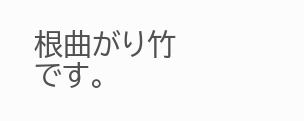根曲がり竹です。